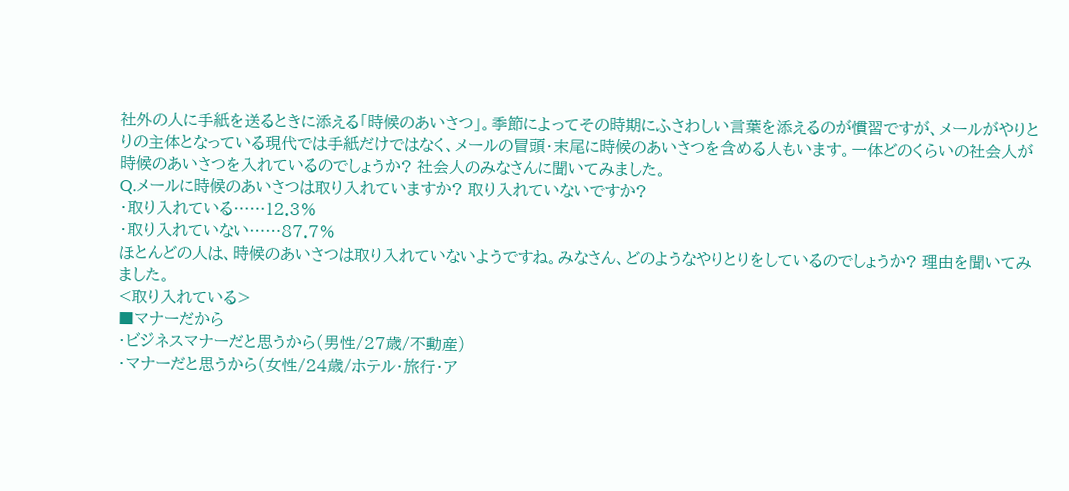社外の人に手紙を送るときに添える「時候のあいさつ」。季節によってその時期にふさわしい言葉を添えるのが慣習ですが、メールがやりとりの主体となっている現代では手紙だけではなく、メールの冒頭・末尾に時候のあいさつを含める人もいます。一体どのくらいの社会人が時候のあいさつを入れているのでしょうか? 社会人のみなさんに聞いてみました。
Q.メールに時候のあいさつは取り入れていますか? 取り入れていないですか?
・取り入れている……12.3%
・取り入れていない……87.7%
ほとんどの人は、時候のあいさつは取り入れていないようですね。みなさん、どのようなやりとりをしているのでしょうか? 理由を聞いてみました。
<取り入れている>
■マナーだから
・ビジネスマナーだと思うから(男性/27歳/不動産)
・マナーだと思うから(女性/24歳/ホテル・旅行・ア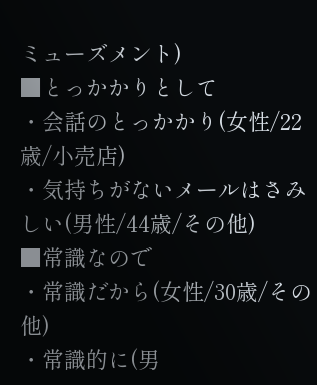ミューズメント)
■とっかかりとして
・会話のとっかかり(女性/22歳/小売店)
・気持ちがないメールはさみしい(男性/44歳/その他)
■常識なので
・常識だから(女性/30歳/その他)
・常識的に(男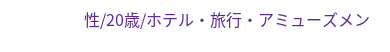性/20歳/ホテル・旅行・アミューズメン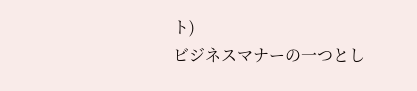ト)
ビジネスマナーの一つとし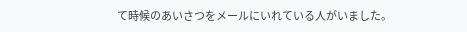て時候のあいさつをメールにいれている人がいました。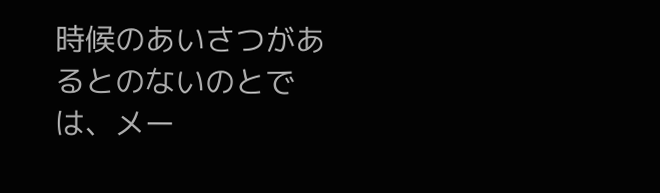時候のあいさつがあるとのないのとでは、メー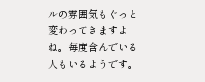ルの雰囲気もぐっと変わってきますよね。毎度含んでいる人もいるようです。